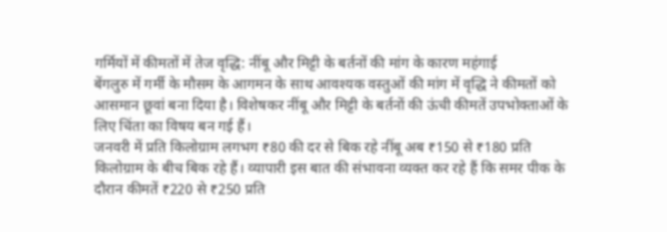गर्मियों में कीमतों में तेज वृद्धि: नींबू और मिट्टी के बर्तनों की मांग के कारण महंगाई
बेंगलुरु में गर्मी के मौसम के आगमन के साथ आवश्यक वस्तुओं की मांग में वृद्धि ने कीमतों को आसमान छूवां बना दिया है। विशेषकर नींबू और मिट्टी के बर्तनों की ऊंची कीमतें उपभोक्ताओं के लिए चिंता का विषय बन गई हैं।
जनवरी में प्रति किलोग्राम लगभग ₹80 की दर से बिक रहे नींबू अब ₹150 से ₹180 प्रति किलोग्राम के बीच बिक रहे हैं। व्यापारी इस बात की संभावना व्यक्त कर रहे हैं कि समर पीक के दौरान कीमतें ₹220 से ₹250 प्रति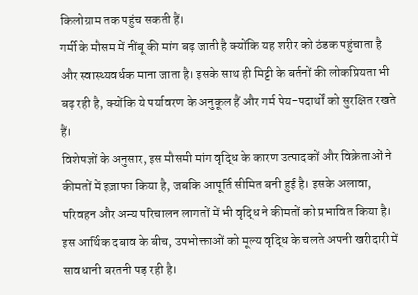किलोग्राम तक पहुंच सकती हैं।
गर्मी के मौसम में नींबू की मांग बढ़ जाती है क्योंकि यह शरीर को ठंडक पहुंचाता है और स्वास्थ्यवर्धक माना जाता है। इसके साथ ही मिट्टी के बर्तनों की लोकप्रियता भी बढ़ रही है, क्योंकि ये पर्यावरण के अनुकूल हैं और गर्म पेय-पदार्थों को सुरक्षित रखते हैं।
विशेषज्ञों के अनुसार, इस मौसमी मांग वृद्धि के कारण उत्पादकों और विक्रेताओं ने कीमतों में इज़ाफा किया है, जबकि आपूर्ति सीमित बनी हुई है। इसके अलावा, परिवहन और अन्य परिचालन लागतों में भी वृद्धि ने कीमतों को प्रभावित किया है।
इस आर्थिक दबाव के बीच, उपभोक्ताओं को मूल्य वृद्धि के चलते अपनी खरीदारी में सावधानी बरतनी पड़ रही है।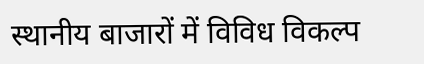स्थानीय बाजारों में विविध विकल्प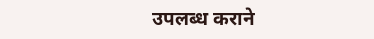उपलब्ध कराने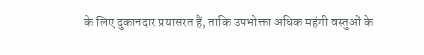के लिए दुकानदार प्रयासरत हैं, ताकि उपभोक्ता अधिक महंगी वस्तुओं के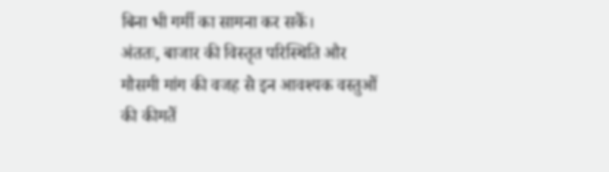बिना भी गर्मी का सामना कर सकें।
अंततः, बाजार की विस्तृत परिस्थिति और मौसमी मांग की वजह से इन आवश्यक वस्तुओं की कीमतें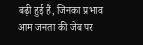बढ़ी हुई हैं, जिनका प्रभाव आम जनता की जेब पर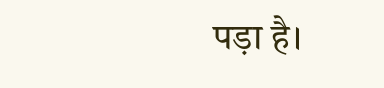पड़ा है।